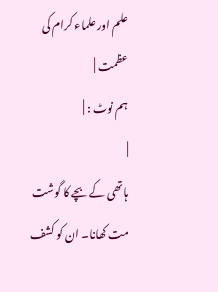علم اور علماء کرام کی عظمت |
ہم نوٹ : |
|
ہاتھی کے بچے کا گوشت مت کھانا۔ ان کو کشف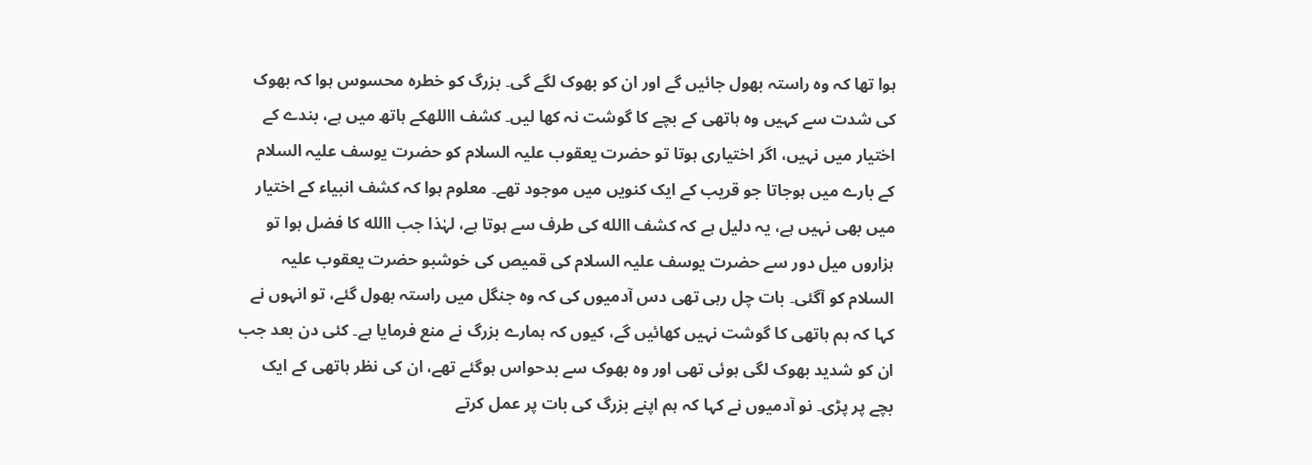ہوا تھا کہ وہ راستہ بھول جائیں گے اور ان کو بھوک لگے گی۔ بزرگ کو خطرہ محسوس ہوا کہ بھوک کی شدت سے کہیں وہ ہاتھی کے بچے کا گوشت نہ کھا لیں۔ کشف االلهکے ہاتھ میں ہے، بندے کے اختیار میں نہیں، اگر اختیاری ہوتا تو حضرت یعقوب علیہ السلام کو حضرت یوسف علیہ السلام کے بارے میں ہوجاتا جو قریب کے ایک کنویں میں موجود تھے۔ معلوم ہوا کہ کشف انبیاء کے اختیار میں بھی نہیں ہے، یہ دلیل ہے کہ کشف االله کی طرف سے ہوتا ہے، لہٰذا جب االله کا فضل ہوا تو ہزاروں میل دور سے حضرت یوسف علیہ السلام کی قمیص کی خوشبو حضرت یعقوب علیہ السلام کو آگئی۔ بات چل رہی تھی دس آدمیوں کی کہ وہ جنگل میں راستہ بھول گئے، تو انہوں نے کہا کہ ہم ہاتھی کا گوشت نہیں کھائیں گے، کیوں کہ ہمارے بزرگ نے منع فرمایا ہے۔ کئی دن بعد جب ان کو شدید بھوک لگی ہوئی تھی اور وہ بھوک سے بدحواس ہوگئے تھے، ان کی نظر ہاتھی کے ایک بچے پر پڑی۔ نو آدمیوں نے کہا کہ ہم اپنے بزرگ کی بات پر عمل کرتے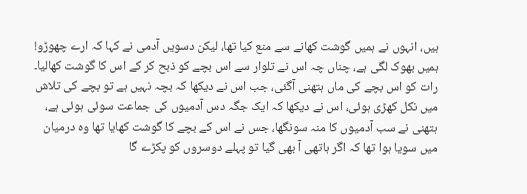ہیں، انہوں نے ہمیں گوشت کھانے سے منع کیا تھا، لیکن دسویں آدمی نے کہا کہ ارے چھوڑو! ہمیں بھوک لگی ہے، چناں چہ اس نے تلوار سے اس بچے کو ذبح کر کے اس کا گوشت کھالیا۔ رات کو اس بچے کی ماں ہتھنی آگئی، جب اس نے دیکھا کہ بچہ نہیں ہے تو بچے کی تلاش میں نکل کھڑی ہوئی، اس نے دیکھا کہ ایک جگہ دس آدمیوں کی جماعت سوئی ہوئی ہے، ہتھنی نے سب آدمیوں کا منہ سونگھا، جس نے اس کے بچے کا گوشت کھایا تھا وہ درمیان میں سویا ہوا تھا کہ اگر ہاتھی آ بھی گیا تو پہلے دوسروں کو پکڑے گا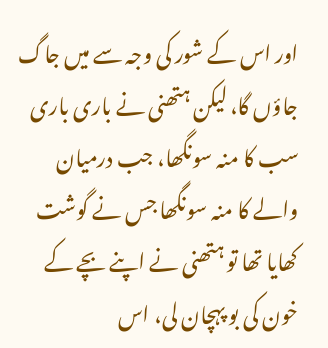اور اس کے شور کی وجہ سے میں جاگ جاؤں گا، لیکن ہتھنی نے باری باری سب کا منہ سونگھا، جب درمیان والے کا منہ سونگھا جس نے گوشت کھایا تھا تو ہتھنی نے اپنے بچے کے خون کی بو پہچان لی، اس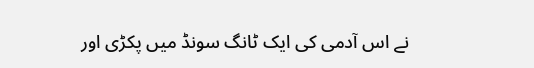نے اس آدمی کی ایک ٹانگ سونڈ میں پکڑی اور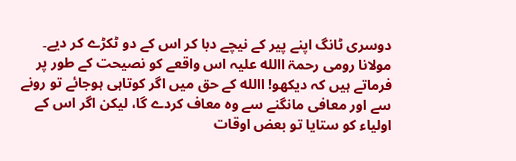دوسری ٹانگ اپنے پیر کے نیچے دبا کر اس کے دو ٹکڑے کر دیے۔ مولانا رومی رحمۃ االله علیہ اس واقعے کو نصیحت کے طور پر فرماتے ہیں کہ دیکھو! االله کے حق میں اگر کوتاہی ہوجائے تو رونے سے اور معافی مانگنے سے وہ معاف کردے گا، لیکن اگر اس کے اولیاء کو ستایا تو بعض اوقات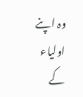وہ اپنے اولیاء کے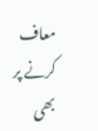معاف کرنے پر بھی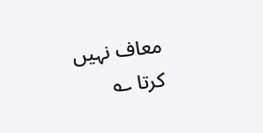معاف نہیں کرتا ؎